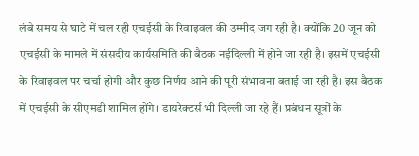लंबे समय से घाटे में चल रही एचईसी के रिवाइवल की उम्मीद जग रही है। क्योंकि 20 जून को एचईसी के मामले में संसदीय कार्यसमिति की बैठक नईदिल्ली में होने जा रही है। इसमें एचईसी के रिवाइवल पर चर्चा होगी और कुछ निर्णय आने की पूरी संभावना बताई जा रही है। इस बैठक में एचईसी के सीएमडी शामिल होंगे। डायरेक्टर्स भी दिल्ली जा रहे हैं। प्रबंधन सूत्रों के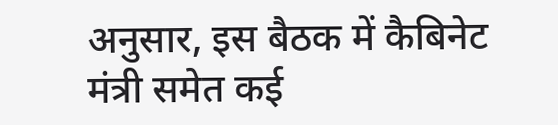अनुसार, इस बैठक में कैबिनेट मंत्री समेत कई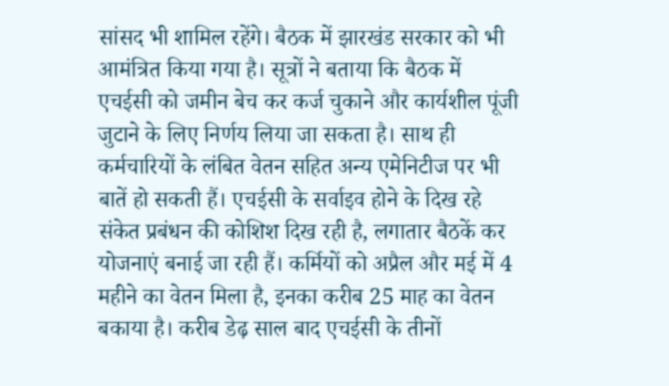सांसद भी शामिल रहेंगे। बैठक में झारखंड सरकार को भी आमंत्रित किया गया है। सूत्रों ने बताया कि बैठक में एचईसी को जमीन बेच कर कर्ज चुकाने और कार्यशील पूंजी जुटाने के लिए निर्णय लिया जा सकता है। साथ ही कर्मचारियों के लंबित वेतन सहित अन्य एमेनिटीज पर भी बातें हो सकती हैं। एचईसी के सर्वाइव होने के दिख रहे संकेत प्रबंधन की कोशिश दिख रही है, लगातार बैठकें कर योजनाएं बनाई जा रही हैं। कर्मियों को अप्रैल और मई में 4 महीने का वेतन मिला है, इनका करीब 25 माह का वेतन बकाया है। करीब डेढ़ साल बाद एचईसी के तीनों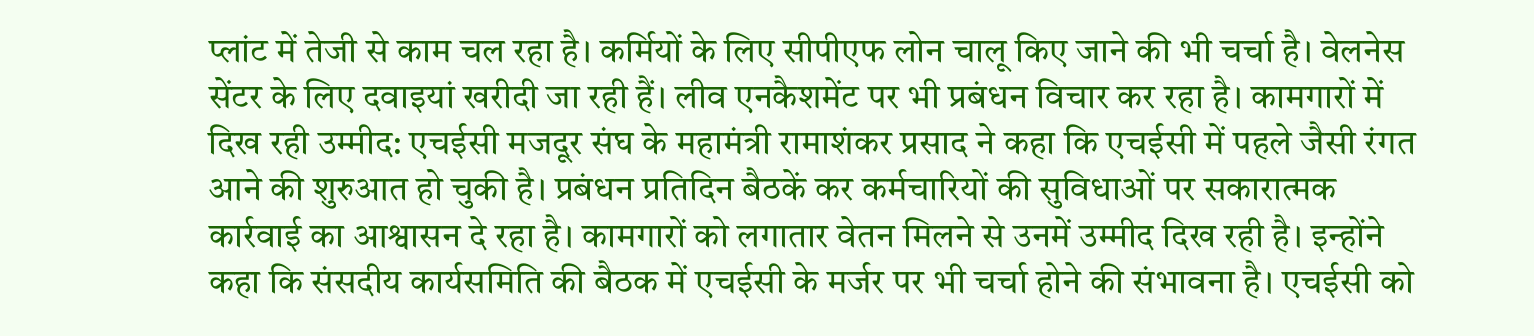प्लांट में तेजी से काम चल रहा है। कर्मियों के लिए सीपीएफ लोन चालू किए जाने की भी चर्चा है। वेलनेस सेंटर के लिए दवाइयां खरीदी जा रही हैं। लीव एनकैशमेंट पर भी प्रबंधन विचार कर रहा है। कामगारों में दिख रही उम्मीद: एचईसी मजदूर संघ के महामंत्री रामाशंकर प्रसाद ने कहा कि एचईसी में पहले जैसी रंगत आने की शुरुआत हो चुकी है। प्रबंधन प्रतिदिन बैठकें कर कर्मचारियों की सुविधाओं पर सकारात्मक कार्रवाई का आश्वासन दे रहा है। कामगारों को लगातार वेतन मिलने से उनमें उम्मीद दिख रही है। इन्होंने कहा कि संसदीय कार्यसमिति की बैठक में एचईसी के मर्जर पर भी चर्चा होने की संभावना है। एचईसी को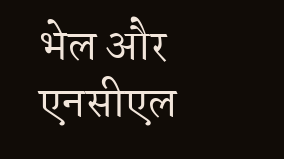भेल और एनसीएल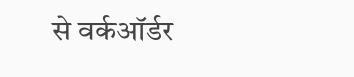से वर्कऑर्डर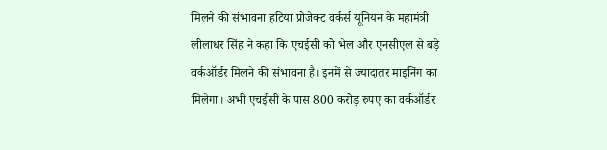मिलने की संभावना हटिया प्रोजेक्ट वर्कर्स यूनियन के महामंत्री लीलाधर सिंह ने कहा कि एचईसी को भेल और एनसीएल से बड़े वर्कऑर्डर मिलने की संभावना है। इनमें से ज्यादातर माइनिंग का मिलेगा। अभी एचईसी के पास 800 करोड़ रुपए का वर्कऑर्डर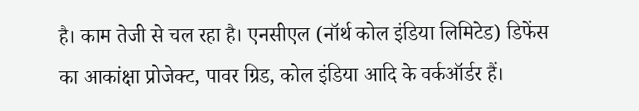है। काम तेजी से चल रहा है। एनसीएल (नॉर्थ कोल इंडिया लिमिटेड) डिफेंस का आकांक्षा प्रोजेक्ट, पावर ग्रिड, कोल इंडिया आदि के वर्कऑर्डर हैं।